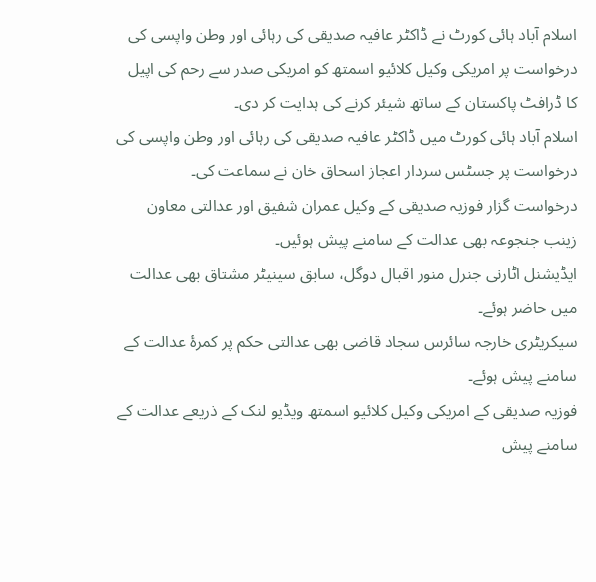اسلام آباد ہائی کورٹ نے ڈاکٹر عافیہ صدیقی کی رہائی اور وطن واپسی کی درخواست پر امریکی وکیل کلائیو اسمتھ کو امریکی صدر سے رحم کی اپیل کا ڈرافٹ پاکستان کے ساتھ شیئر کرنے کی ہدایت کر دی۔
اسلام آباد ہائی کورٹ میں ڈاکٹر عافیہ صدیقی کی رہائی اور وطن واپسی کی درخواست پر جسٹس سردار اعجاز اسحاق خان نے سماعت کی۔
درخواست گزار فوزیہ صدیقی کے وکیل عمران شفیق اور عدالتی معاون زینب جنجوعہ بھی عدالت کے سامنے پیش ہوئیں۔
ایڈیشنل اٹارنی جنرل منور اقبال دوگل، سابق سینیٹر مشتاق بھی عدالت میں حاضر ہوئے۔
سیکریٹری خارجہ سائرس سجاد قاضی بھی عدالتی حکم پر کمرۂ عدالت کے سامنے پیش ہوئے۔
فوزیہ صدیقی کے امریکی وکیل کلائیو اسمتھ ویڈیو لنک کے ذریعے عدالت کے سامنے پیش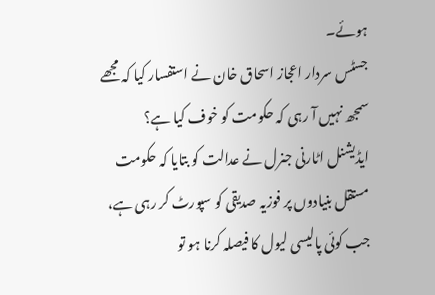ہوئے۔
جسٹس سردار اعجاز اسحاق خان نے استفسار کیا کہ مجھے سمجھ نہیں آ رہی کہ حکومت کو خوف کیا ہے؟
ایڈیشنل اٹارنی جنرل نے عدالت کو بتایا کہ حکومت مستقل بنیادوں پر فوزیہ صدیقی کو سپورٹ کر رہی ہے، جب کوئی پالیسی لیول کا فیصلہ کرنا ہو تو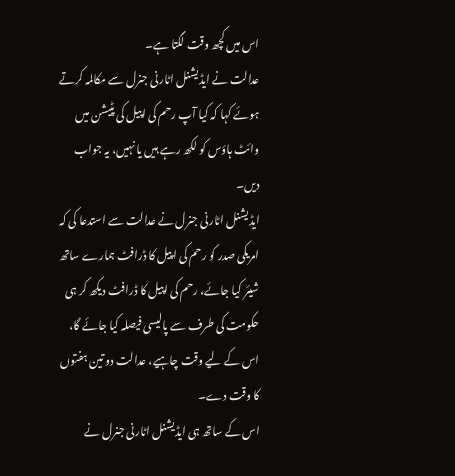اس میں کچھ وقت لگتا ہے۔
عدالت نے ایڈیشنل اٹارنی جنرل سے مکالمہ کرتے ہوئے کہا کہ کیا آپ رحم کی اپیل کی پٹیشن میں وائٹ ہاؤس کو لکھ رہے ہیں یا نہیں، یہ جواب دیں۔
ایڈیشنل اٹارنی جنرل نے عدالت سے استدعا کی کہ امریکی صدر کو رحم کی اپیل کا ڈرافٹ ہمارے ساتھ شیئر کیا جائے، رحم کی اپیل کا ڈرافٹ دیکھ کر ہی حکومت کی طرف سے پالیسی فیصلہ کیا جائے گا، اس کے لیے وقت چاہیے، عدالت دو تین ہفتوں کا وقت دے۔
اس کے ساتھ ہی ایڈیشنل اٹارنی جنرل نے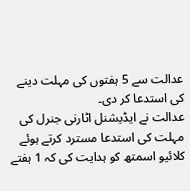عدالت سے 5 ہفتوں کی مہلت دینے کی استدعا کر دی۔
عدالت نے ایڈیشنل اٹارنی جنرل کی مہلت کی استدعا مسترد کرتے ہوئے کلائیو اسمتھ کو ہدایت کی کہ 1 ہفتے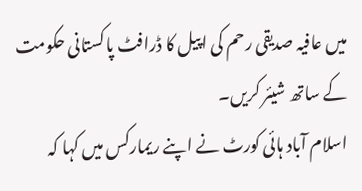میں عافیہ صدیقی رحم کی اپیل کا ڈرافٹ پاکستانی حکومت کے ساتھ شیئر کریں۔
اسلام آباد ہائی کورٹ نے اپنے ریمارکس میں کہا کہ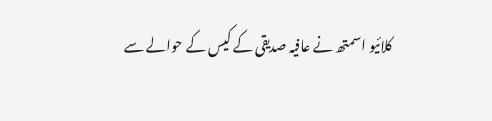کلائیو اسمتھ نے عافیہ صدیقی کے کیس کے حوالے سے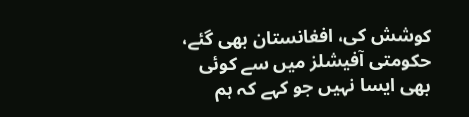کوشش کی، افغانستان بھی گئے، حکومتی آفیشلز میں سے کوئی بھی ایسا نہیں جو کہے کہ ہم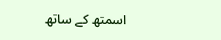اسمتھ کے ساتھ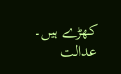کھڑے ہیں۔
عدالت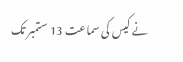نے کیس کی سماعت 13 ستمبر تک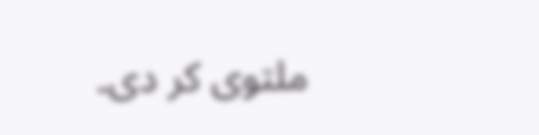ملتوی کر دی۔